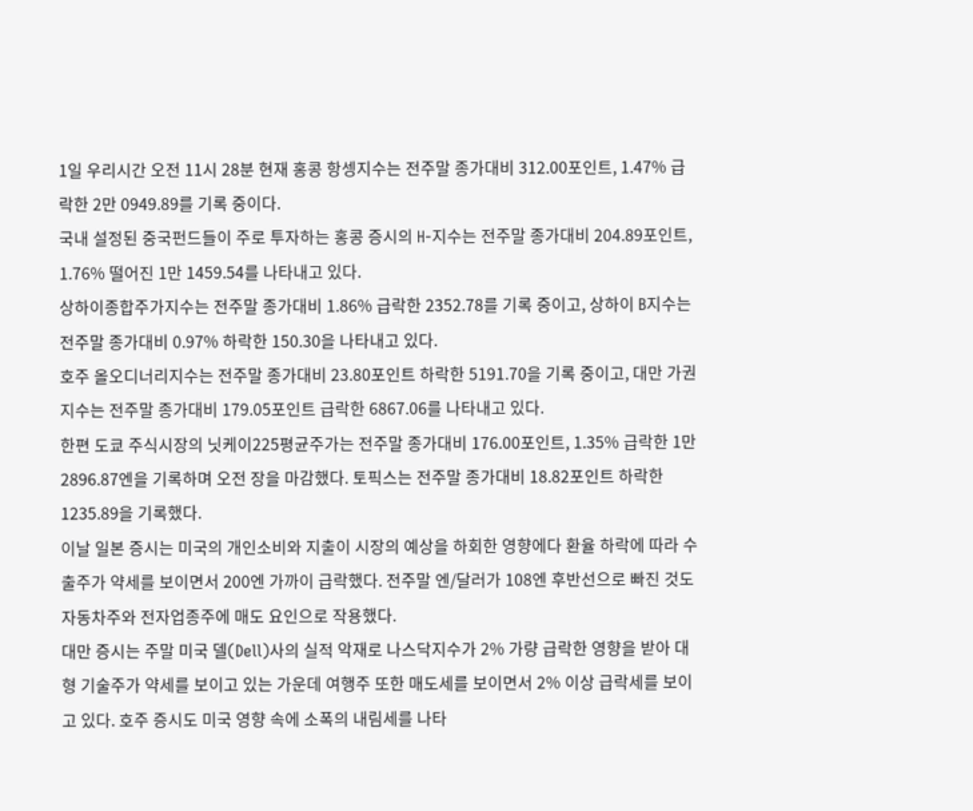1일 우리시간 오전 11시 28분 현재 홍콩 항셍지수는 전주말 종가대비 312.00포인트, 1.47% 급락한 2만 0949.89를 기록 중이다.
국내 설정된 중국펀드들이 주로 투자하는 홍콩 증시의 H-지수는 전주말 종가대비 204.89포인트, 1.76% 떨어진 1만 1459.54를 나타내고 있다.
상하이종합주가지수는 전주말 종가대비 1.86% 급락한 2352.78를 기록 중이고, 상하이 B지수는 전주말 종가대비 0.97% 하락한 150.30을 나타내고 있다.
호주 올오디너리지수는 전주말 종가대비 23.80포인트 하락한 5191.70을 기록 중이고, 대만 가권지수는 전주말 종가대비 179.05포인트 급락한 6867.06를 나타내고 있다.
한편 도쿄 주식시장의 닛케이225평균주가는 전주말 종가대비 176.00포인트, 1.35% 급락한 1만 2896.87엔을 기록하며 오전 장을 마감했다. 토픽스는 전주말 종가대비 18.82포인트 하락한 1235.89을 기록했다.
이날 일본 증시는 미국의 개인소비와 지출이 시장의 예상을 하회한 영향에다 환율 하락에 따라 수출주가 약세를 보이면서 200엔 가까이 급락했다. 전주말 엔/달러가 108엔 후반선으로 빠진 것도 자동차주와 전자업종주에 매도 요인으로 작용했다.
대만 증시는 주말 미국 델(Dell)사의 실적 악재로 나스닥지수가 2% 가량 급락한 영향을 받아 대형 기술주가 약세를 보이고 있는 가운데 여행주 또한 매도세를 보이면서 2% 이상 급락세를 보이고 있다. 호주 증시도 미국 영향 속에 소폭의 내림세를 나타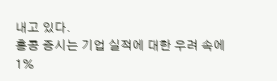내고 있다.
홍콩 증시는 기업 실적에 대한 우려 속에 1%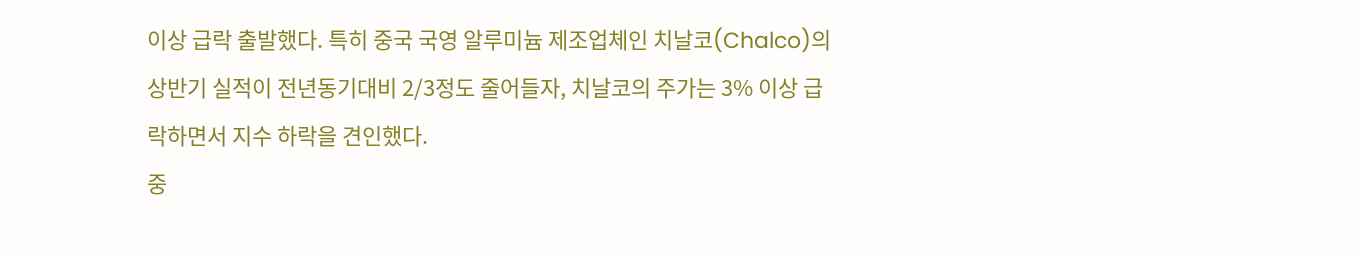이상 급락 출발했다. 특히 중국 국영 알루미늄 제조업체인 치날코(Chalco)의 상반기 실적이 전년동기대비 2/3정도 줄어들자, 치날코의 주가는 3% 이상 급락하면서 지수 하락을 견인했다.
중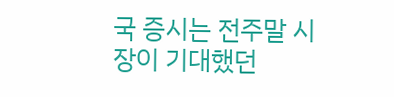국 증시는 전주말 시장이 기대했던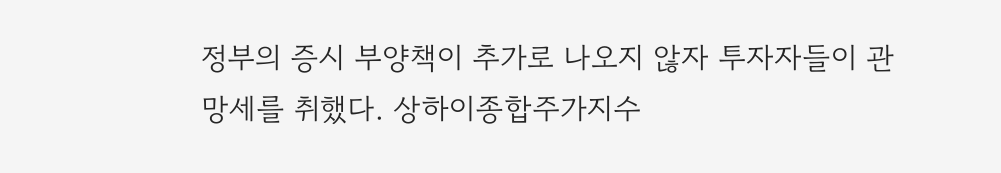정부의 증시 부양책이 추가로 나오지 않자 투자자들이 관망세를 취했다. 상하이종합주가지수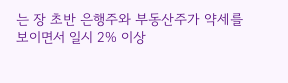는 장 초반 은행주와 부동산주가 약세를 보이면서 일시 2% 이상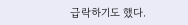급락하기도 했다.